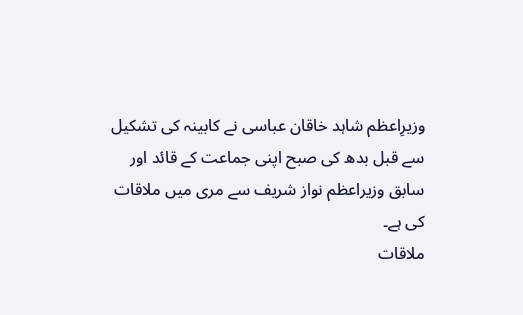وزیرِاعظم شاہد خاقان عباسی نے کابینہ کی تشکیل سے قبل بدھ کی صبح اپنی جماعت کے قائد اور سابق وزیراعظم نواز شریف سے مری میں ملاقات کی ہے۔
ملاقات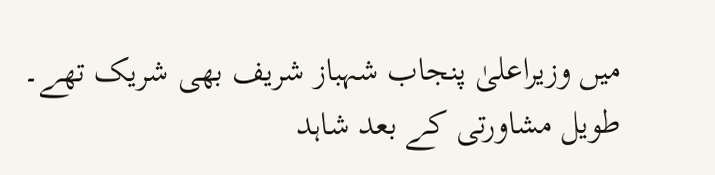میں وزیراعلیٰ پنجاب شہباز شریف بھی شریک تھے۔
طویل مشاورتی کے بعد شاہد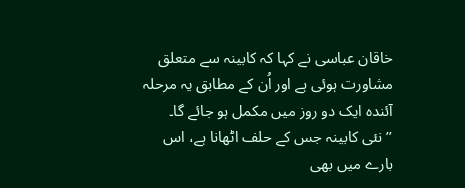خاقان عباسی نے کہا کہ کابینہ سے متعلق مشاورت ہوئی ہے اور اُن کے مطابق یہ مرحلہ آئندہ ایک دو روز میں مکمل ہو جائے گا۔
’’نئی کابینہ جس کے حلف اٹھانا ہے، اس بارے میں بھی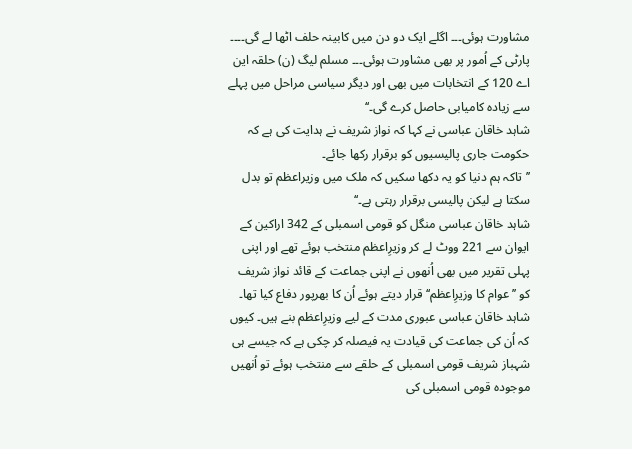مشاورت ہوئی۔۔۔ اگلے ایک دو دن میں کابینہ حلف اٹھا لے گی۔۔۔۔ پارٹی کے اُمور پر بھی مشاورت ہوئی۔۔۔ مسلم لیگ (ن) حلقہ این اے 120 کے انتخابات میں بھی اور دیگر سیاسی مراحل میں پہلے سے زیادہ کامیابی حاصل کرے گی۔‘‘
شاہد خاقان عباسی نے کہا کہ نواز شریف نے ہدایت کی ہے کہ حکومت جاری پالیسیوں کو برقرار رکھا جائے۔
’’تاکہ ہم دنیا کو یہ دکھا سکیں کہ ملک میں وزیراعظم تو بدل سکتا ہے لیکن پالیسی برقرار رہتی ہے۔‘‘
شاہد خاقان عباسی منگل کو قومی اسمبلی کے 342 اراکین کے ایوان سے 221 ووٹ لے کر وزیرِاعظم منتخب ہوئے تھے اور اپنی پہلی تقریر میں بھی اُنھوں نے اپنی جماعت کے قائد نواز شریف کو ’’عوام کا وزیرِاعظم‘‘ قرار دیتے ہوئے اُن کا بھرپور دفاع کیا تھا۔
شاہد خاقان عباسی عبوری مدت کے لیے وزیرِاعظم بنے ہیں۔ کیوں کہ اُن کی جماعت کی قیادت یہ فیصلہ کر چکی ہے کہ جیسے ہی شہباز شریف قومی اسمبلی کے حلقے سے منتخب ہوئے تو اُنھیں موجودہ قومی اسمبلی کی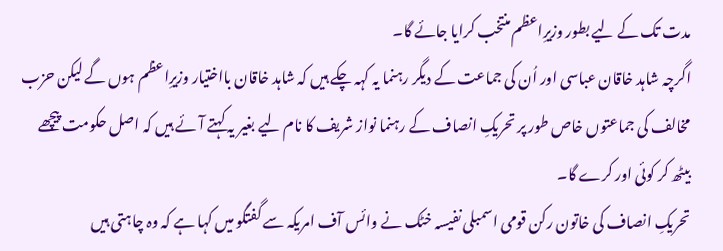مدت تک کے لیے بطور وزیرِاعظم منتخب کرایا جائے گا۔
اگرچہ شاہد خاقان عباسی اور اُن کی جماعت کے دیگر رہنما یہ کہہ چکے ہیں کہ شاہد خاقان بااختیار وزیرِاعظم ہوں گے لیکن حزب مخالف کی جماعتوں خاص طور پر تحریکِ انصاف کے رہنما نواز شریف کا نام لیے بغیر یہ کہتے آئے ہیں کہ اصل حکومت پیچھے بیٹھ کر کوئی اور کرے گا۔
تحریکِ انصاف کی خاتون رکن قومی اسمبلی نفیسہ خٹک نے وائس آف امریکہ سے گفتگو میں کہا ہے کہ وہ چاہتی ہیں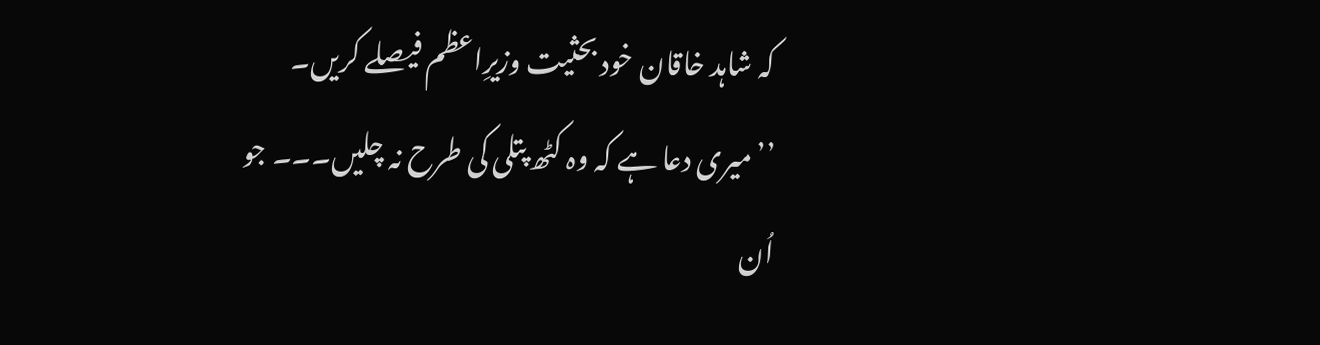کہ شاہد خاقان خود بحثیت وزیرِاعظم فیصلے کریں۔
’’میری دعا ہے کہ وہ کٹھ پتلی کی طرح نہ چلیں۔۔۔ جو اُن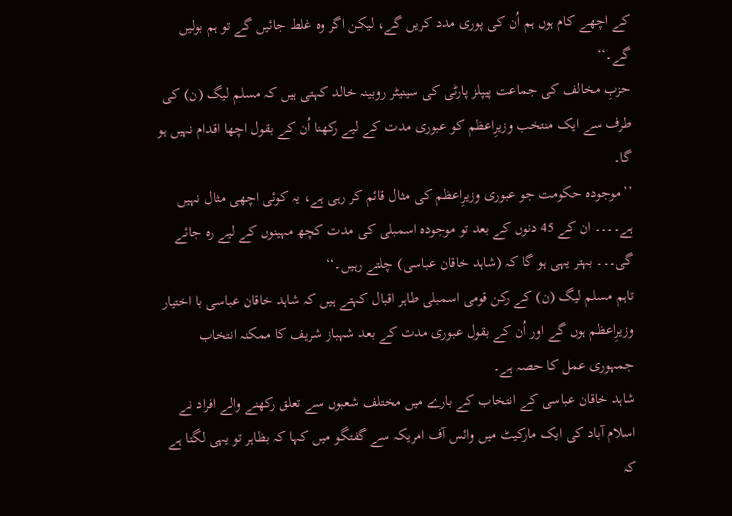کے اچھے کام ہوں ہم اُن کی پوری مدد کریں گے، لیکن اگر وہ غلط جائیں گے تو ہم بولیں گے۔‘‘
حزبِ مخالف کی جماعت پیپلز پارٹی کی سینیٹر روبینہ خالد کہتی ہیں کہ مسلم لیگ (ن) کی طرف سے ایک منتخب وزیرِاعظم کو عبوری مدت کے لیے رکھنا اُن کے بقول اچھا اقدام نہیں ہو گا۔
’’موجودہ حکومت جو عبوری وزیرِاعظم کی مثال قائم کر رہی ہے، یہ کوئی اچھی مثال نہیں ہے۔۔۔۔ ان کے 45 دنوں کے بعد تو موجودہ اسمبلی کی مدت کچھ مہینوں کے لیے رہ جائے گی۔۔۔ بہتر یہی ہو گا کہ (شاہد خاقان عباسی) چلتے رہیں۔‘‘
تاہم مسلم لیگ (ن) کے رکن قومی اسمبلی طاہر اقبال کہتے ہیں کہ شاہد خاقان عباسی با اختیار وزیرِاعظم ہوں گے اور اُن کے بقول عبوری مدت کے بعد شہباز شریف کا ممکنہ انتخاب جمہوری عمل کا حصہ ہے۔
شاہد خاقان عباسی کے انتخاب کے بارے میں مختلف شعبوں سے تعلق رکھنے والے افراد نے اسلام آباد کی ایک مارکیٹ میں وائس آف امریکہ سے گفتگو میں کہا کہ بظاہر تو یہی لگتا ہے کہ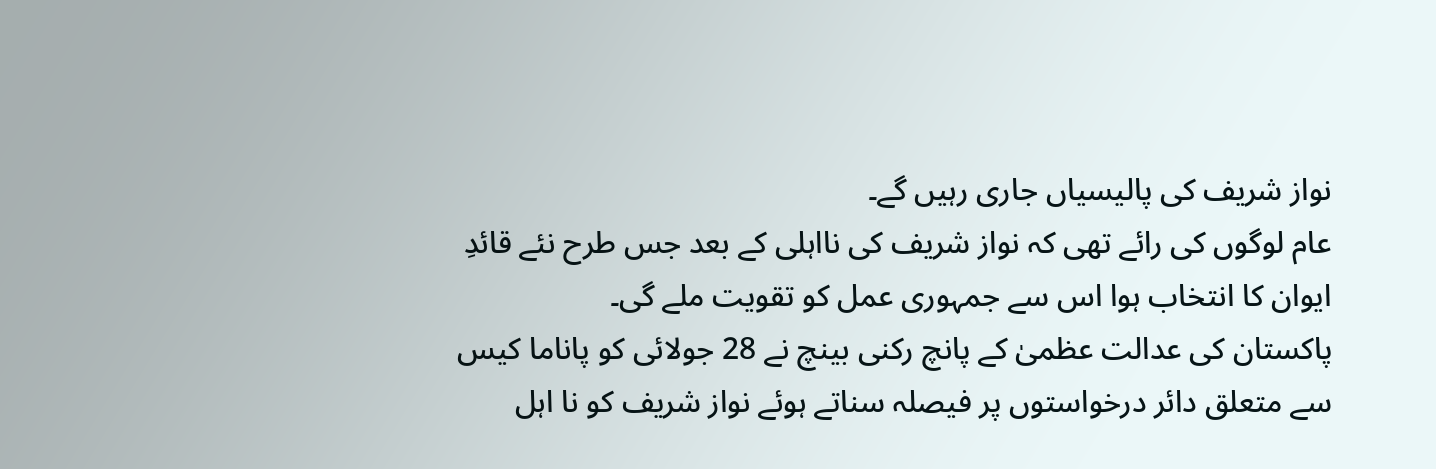نواز شریف کی پالیسیاں جاری رہیں گے۔
عام لوگوں کی رائے تھی کہ نواز شریف کی نااہلی کے بعد جس طرح نئے قائدِ ایوان کا انتخاب ہوا اس سے جمہوری عمل کو تقویت ملے گی۔
پاکستان کی عدالت عظمیٰ کے پانچ رکنی بینچ نے 28 جولائی کو پاناما کیس سے متعلق دائر درخواستوں پر فیصلہ سناتے ہوئے نواز شریف کو نا اہل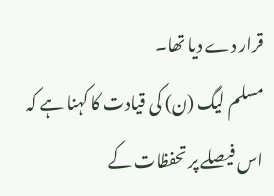قرار دے دیا تھا۔
مسلم لیگ (ن) کی قیادت کا کہنا ہے کہ اس فیصلے پر تحفظات کے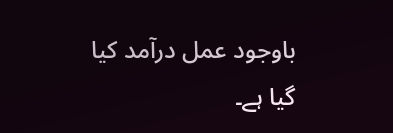باوجود عمل درآمد کیا گیا ہے۔